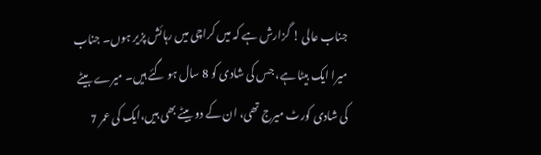جناب عالی ! گزارش ہے کہ میں کراچی میں رہائش پزیر ہوں۔ جناب میرا ایک بیٹا ہے، جس کی شادی کو 8 سال ہو گئے ہیں۔ میرے بیٹے کی شادی کورٹ میرج تھی، ان کے دو بیٹے بھی ہیں،ایک کی عمر 7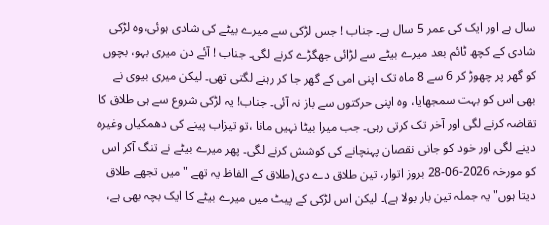سال ہے اور ایک کی عمر 5 سال ہے۔ جناب ! جس لڑکی سے میرے بیٹے کی شادی ہوئی،وہ لڑکی شادی کے کچھ ٹائم بعد میرے بیٹے سے لڑائی جھگڑے کرنے لگی۔ جناب ! آئے دن میری بہو، بچوں کو گھر پر چھوڑ کر 6 سے 8 ماہ تک اپنی امی کے گھر جا کر رہنے لگتی تھی۔ لیکن میری بیوی نے بھی اس کو بہت سمجھایا، وہ اپنی حرکتوں سے باز نہ آئی۔ جناب! یہ لڑکی شروع سے ہی طلاق کا تقاضہ کرنے لگی اور آخر تک کرتی رہی۔ جب میرا بیٹا نہیں مانا ،تو تیزاب پینے کی دھمکیاں وغیرہ دینے لگی اور خود کو جانی نقصان پہنچانے کی کوشش کرنے لگی۔ پھر میرے بیٹے نے تنگ آکر اس کو مورخہ 2026-06-28 بروز اتوار، تین طلاق دے دی(طلاق کے الفاظ یہ تھے "میں تجھے طلاق دیتا ہوں"یہ جملہ تین بار بولا ہے)۔ لیکن اس لڑکی کے پیٹ میں میرے بیٹے کا ایک بچہ بھی ہے،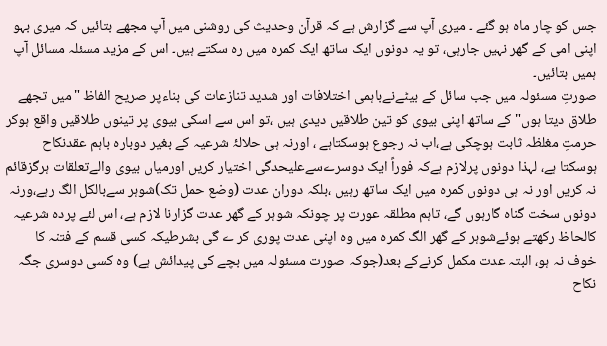جس کو چار ماہ ہو گئے ۔ میری آپ سے گزارش ہے کہ قرآن وحدیث کی روشنی میں آپ مجھے بتائیں کہ میری بہو اپنی امی کے گھر نہیں جارہی، تو یہ دونوں ایک ساتھ ایک کمرہ میں رہ سکتے ہیں۔ اس کے مزید مسئلہ مسائل آپ ہمیں بتائیں۔
صورتِ مسئولہ میں جب سائل کے بیٹےنےباہمی اختلافات اور شدید تنازعات کی بناءپر صریح الفاظ "میں تجھے طلاق دیتا ہوں" کے ساتھ اپنی بیوی کو تین طلاقیں دیدی ہیں ،تو اس سے اسکی بیوی پر تینوں طلاقیں واقع ہوکر حرمتِ مغلظہ ثابت ہوچکی ہے،اب نہ رجوع ہوسکتاہے ، اورنہ ہی حلالۂ شرعیہ کے بغیر دوبارہ باہم عقدنکاح ہوسکتا ہے، لہذا دونوں پرلازم ہےکہ فوراً ایک دوسرےسےعلیحدگی اختیار کریں اورمیاں بیوی والےتعلقات ہرگزقائم نہ کریں اور نہ ہی دونوں کمرہ میں ایک ساتھ رہیں ،بلکہ دوران عدت (وضع حمل تک)شوہر سےبالکل الگ رہے،ورنہ دونوں سخت گناہ گارہوں گے، تاہم مطلقہ عورت پر چونکہ شوہر کے گھر عدت گزارنا لازم ہے، اس لئے پردہ شرعیہ کالحاظ رکھتے ہوئےشوہر کے گھر الگ کمرہ میں وہ اپنی عدت پوری کر ے گی بشرطیکہ کسی قسم کے فتنہ کا خوف نہ ہو، البتہ عدت مکمل کرنےکے بعد(جوکہ صورت مسئولہ میں بچے کی پیدائش ہے) وہ کسی دوسری جگہ نکاح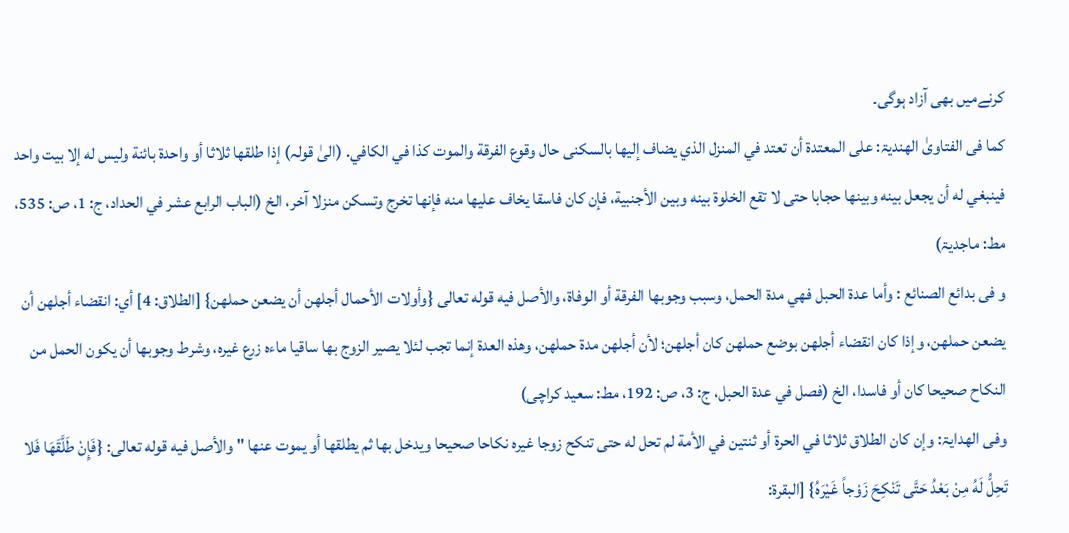کرنےمیں بھی آزاد ہوگی۔
کما فی الفتاویٰ الھندیۃ: على المعتدة أن تعتد في المنزل الذي يضاف إليها بالسكنى حال وقوع الفرقة والموت كذا في الكافي. (الیٰ قولہ) إذا طلقها ثلاثا أو واحدة بائنة وليس له إلا بيت واحد فينبغي له أن يجعل بينه وبينها حجابا حتى لا تقع الخلوة بينه وبين الأجنبية، فإن كان فاسقا يخاف عليها منه فإنها تخرج وتسكن منزلا آخر، الخ (الباب الرابع عشر في الحداد، ج: 1، ص: 535، مط: ماجدیۃ)
و فی بدائع الصنائع : وأما عدة الحبل فهي مدة الحمل، وسبب وجوبها الفرقة أو الوفاة، والأصل فيه قوله تعالى {وأولات الأحمال أجلهن أن يضعن حملهن} [الطلاق: 4] أي: انقضاء أجلهن أن يضعن حملهن، وإذا كان انقضاء أجلهن بوضع حملهن كان أجلهن؛ لأن أجلهن مدة حملهن، وهذه العدة إنما تجب لئلا يصير الزوج بها ساقيا ماءه زرع غيره، وشرط وجوبها أن يكون الحمل من النكاح صحيحا كان أو فاسدا، الخ (فصل في عدة الحبل، ج: 3، ص: 192، مط: سعید کراچی)
وفی الھدایۃ: وإن كان الطلاق ثلاثا في الحرة أو ثنتين في الأمة لم تحل له حتى تنكح زوجا غيره نكاحا صحيحا ويدخل بها ثم يطلقها أو يموت عنها " والأصل فيه قوله تعالى: {فَإِنْ طَلَّقَهَا فَلا تَحِلُّ لَهُ مِنْ بَعْدُ حَتَّى تَنْكِحَ زَوْجاً غَيْرَهُ} [البقرة: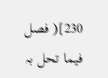230]( فصل فیما تحل بہ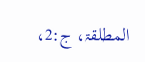المطلقۃ، ج:2،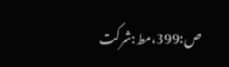ص:399،مط:شرکت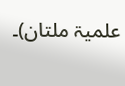علمیۃ ملتان)۔